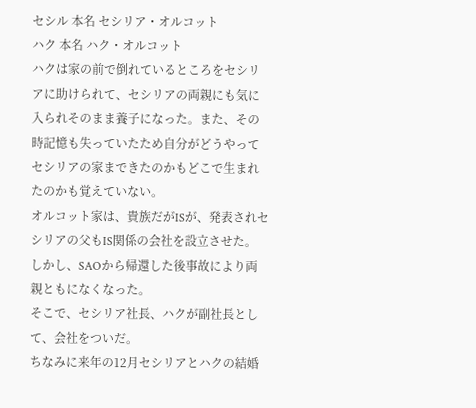セシル 本名 セシリア・オルコット
ハク 本名 ハク・オルコット
ハクは家の前で倒れているところをセシリアに助けられて、セシリアの両親にも気に入られそのまま養子になった。また、その時記憶も失っていたため自分がどうやってセシリアの家まできたのかもどこで生まれたのかも覚えていない。
オルコット家は、貴族だがISが、発表されセシリアの父もIS関係の会社を設立させた。
しかし、SAOから帰還した後事故により両親ともになくなった。
そこで、セシリア社長、ハクが副社長として、会社をついだ。
ちなみに来年の12月セシリアとハクの結婚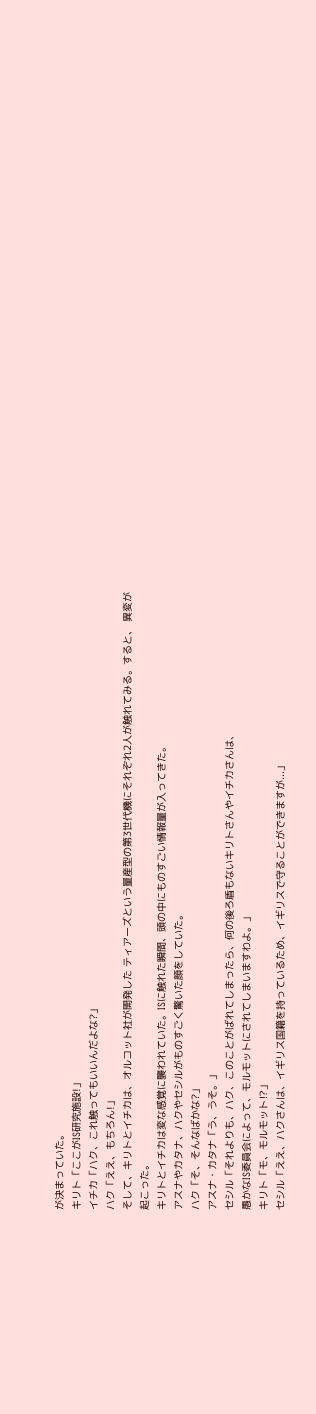が決まっていた。
キリト「ここがIS研究施設!」
イチカ「ハク、これ触ってもいいんだよな?」
ハク「ええ、もちろん!」
そして、キリトとイチカは、オルコット社が開発した ティアーズという量産型の第3世代機にそれぞれ2人が触れてみる。すると、 異変が起こった。
キリトとイチカは変な感覚に襲われていた。ISに触れた瞬間、頭の中にものすごい情報量が入ってきた。
アスナやカタナ、ハクやセシルがものすごく驚いた顔をしていた。
ハク「そ、そんなばかな?」
アスナ・カタナ「う、うそ。」
セシル「それよりも、ハク、このことがばれてしまったら、何の後ろ盾もないキリトさんやイチカさんは、
愚かなIS委員会によって、モルモットにされてしまいますわよ。」
キリト「モ、モルモット⁉」
セシル「ええ、ハクさんは、イギリス国籍を持っているため、イギリスで守ることができますが...」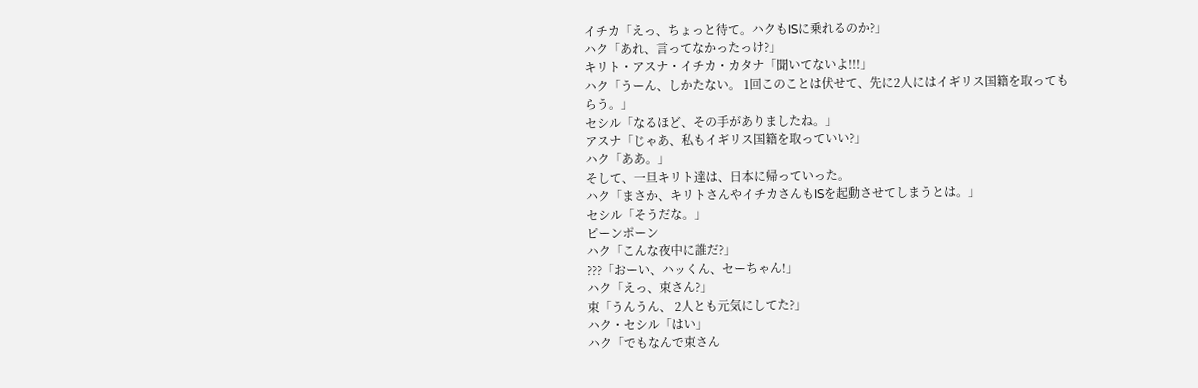イチカ「えっ、ちょっと待て。ハクもISに乗れるのか?」
ハク「あれ、言ってなかったっけ?」
キリト・アスナ・イチカ・カタナ「聞いてないよ!!!」
ハク「うーん、しかたない。 1回このことは伏せて、先に2人にはイギリス国籍を取ってもらう。」
セシル「なるほど、その手がありましたね。」
アスナ「じゃあ、私もイギリス国籍を取っていい?」
ハク「ああ。」
そして、一旦キリト達は、日本に帰っていった。
ハク「まさか、キリトさんやイチカさんもISを起動させてしまうとは。」
セシル「そうだな。」
ピーンポーン
ハク「こんな夜中に誰だ?」
???「おーい、ハッくん、セーちゃん!」
ハク「えっ、束さん?」
束「うんうん、 2人とも元気にしてた?」
ハク・セシル「はい」
ハク「でもなんで束さん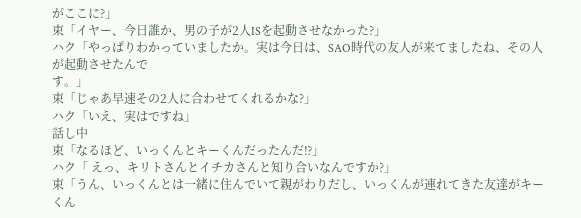がここに?」
束「イヤー、今日誰か、男の子が2人ISを起動させなかった?」
ハク「やっぱりわかっていましたか。実は今日は、SAO時代の友人が来てましたね、その人が起動させたんで
す。」
束「じゃあ早速その2人に合わせてくれるかな?」
ハク「いえ、実はですね」
話し中
束「なるほど、いっくんとキーくんだったんだ⁉」
ハク「 えっ、キリトさんとイチカさんと知り合いなんですか?」
束「うん、いっくんとは一緒に住んでいて親がわりだし、いっくんが連れてきた友達がキーくん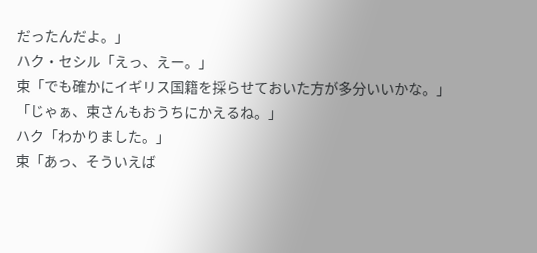だったんだよ。」
ハク・セシル「えっ、えー。」
束「でも確かにイギリス国籍を採らせておいた方が多分いいかな。」
「じゃぁ、束さんもおうちにかえるね。」
ハク「わかりました。」
束「あっ、そういえば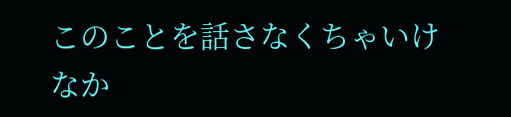このことを話さなくちゃいけなか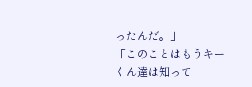ったんだ。」
「このことはもうキーくん達は知って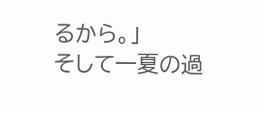るから。」
そして一夏の過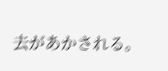去があかされる。